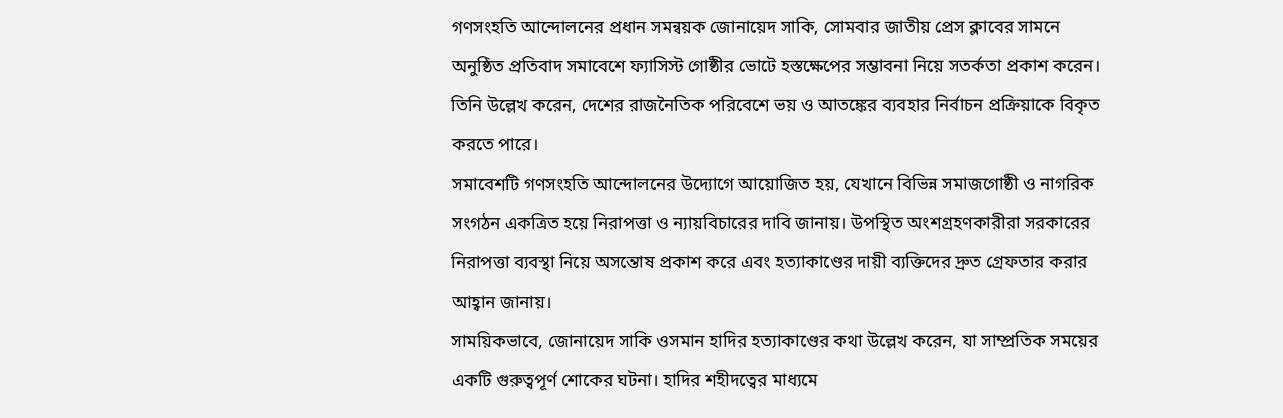গণসংহতি আন্দোলনের প্রধান সমন্বয়ক জোনায়েদ সাকি, সোমবার জাতীয় প্রেস ক্লাবের সামনে অনুষ্ঠিত প্রতিবাদ সমাবেশে ফ্যাসিস্ট গোষ্ঠীর ভোটে হস্তক্ষেপের সম্ভাবনা নিয়ে সতর্কতা প্রকাশ করেন। তিনি উল্লেখ করেন, দেশের রাজনৈতিক পরিবেশে ভয় ও আতঙ্কের ব্যবহার নির্বাচন প্রক্রিয়াকে বিকৃত করতে পারে।
সমাবেশটি গণসংহতি আন্দোলনের উদ্যোগে আয়োজিত হয়, যেখানে বিভিন্ন সমাজগোষ্ঠী ও নাগরিক সংগঠন একত্রিত হয়ে নিরাপত্তা ও ন্যায়বিচারের দাবি জানায়। উপস্থিত অংশগ্রহণকারীরা সরকারের নিরাপত্তা ব্যবস্থা নিয়ে অসন্তোষ প্রকাশ করে এবং হত্যাকাণ্ডের দায়ী ব্যক্তিদের দ্রুত গ্রেফতার করার আহ্বান জানায়।
সাময়িকভাবে, জোনায়েদ সাকি ওসমান হাদির হত্যাকাণ্ডের কথা উল্লেখ করেন, যা সাম্প্রতিক সময়ের একটি গুরুত্বপূর্ণ শোকের ঘটনা। হাদির শহীদত্বের মাধ্যমে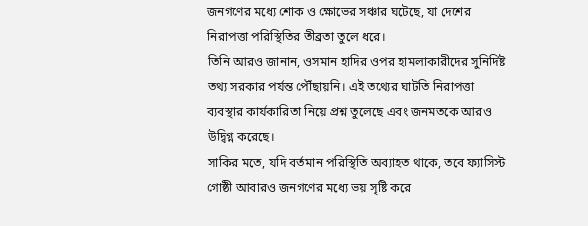জনগণের মধ্যে শোক ও ক্ষোভের সঞ্চার ঘটেছে, যা দেশের নিরাপত্তা পরিস্থিতির তীব্রতা তুলে ধরে।
তিনি আরও জানান, ওসমান হাদির ওপর হামলাকারীদের সুনির্দিষ্ট তথ্য সরকার পর্যন্ত পৌঁছায়নি। এই তথ্যের ঘাটতি নিরাপত্তা ব্যবস্থার কার্যকারিতা নিয়ে প্রশ্ন তুলেছে এবং জনমতকে আরও উদ্বিগ্ন করেছে।
সাকির মতে, যদি বর্তমান পরিস্থিতি অব্যাহত থাকে, তবে ফ্যাসিস্ট গোষ্ঠী আবারও জনগণের মধ্যে ভয় সৃষ্টি করে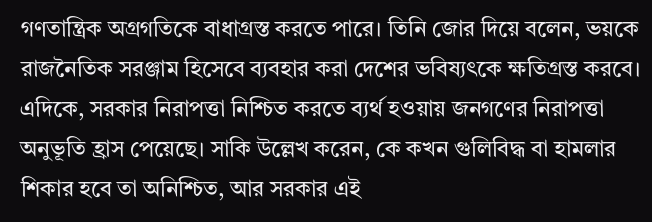গণতান্ত্রিক অগ্রগতিকে বাধাগ্রস্ত করতে পারে। তিনি জোর দিয়ে বলেন, ভয়কে রাজনৈতিক সরঞ্জাম হিসেবে ব্যবহার করা দেশের ভবিষ্যৎকে ক্ষতিগ্রস্ত করবে।
এদিকে, সরকার নিরাপত্তা নিশ্চিত করতে ব্যর্থ হওয়ায় জনগণের নিরাপত্তা অনুভূতি হ্রাস পেয়েছে। সাকি উল্লেখ করেন, কে কখন গুলিবিদ্ধ বা হামলার শিকার হবে তা অনিশ্চিত, আর সরকার এই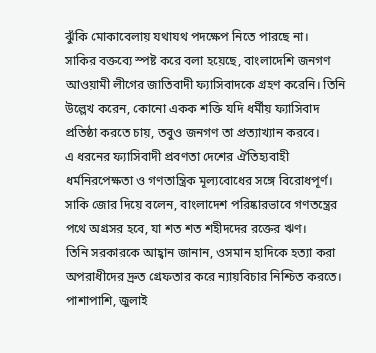ঝুঁকি মোকাবেলায় যথাযথ পদক্ষেপ নিতে পারছে না।
সাকির বক্তব্যে স্পষ্ট করে বলা হয়েছে, বাংলাদেশি জনগণ আওয়ামী লীগের জাতিবাদী ফ্যাসিবাদকে গ্রহণ করেনি। তিনি উল্লেখ করেন, কোনো একক শক্তি যদি ধর্মীয় ফ্যাসিবাদ প্রতিষ্ঠা করতে চায়, তবুও জনগণ তা প্রত্যাখ্যান করবে।
এ ধরনের ফ্যাসিবাদী প্রবণতা দেশের ঐতিহ্যবাহী ধর্মনিরপেক্ষতা ও গণতান্ত্রিক মূল্যবোধের সঙ্গে বিরোধপূর্ণ। সাকি জোর দিয়ে বলেন, বাংলাদেশ পরিষ্কারভাবে গণতন্ত্রের পথে অগ্রসর হবে, যা শত শত শহীদদের রক্তের ঋণ।
তিনি সরকারকে আহ্বান জানান, ওসমান হাদিকে হত্যা করা অপরাধীদের দ্রুত গ্রেফতার করে ন্যায়বিচার নিশ্চিত করতে। পাশাপাশি, জুলাই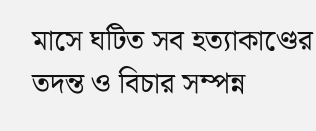মাসে ঘটিত সব হত্যাকাণ্ডের তদন্ত ও বিচার সম্পন্ন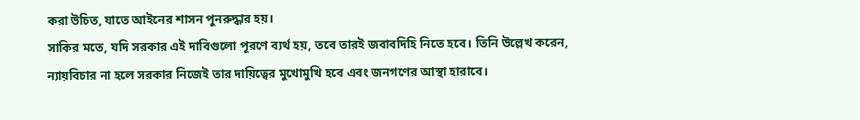করা উচিত, যাতে আইনের শাসন পুনরুদ্ধার হয়।
সাকির মতে, যদি সরকার এই দাবিগুলো পূরণে ব্যর্থ হয়, তবে তারই জবাবদিহি নিতে হবে। তিনি উল্লেখ করেন, ন্যায়বিচার না হলে সরকার নিজেই তার দায়িত্বের মুখোমুখি হবে এবং জনগণের আস্থা হারাবে।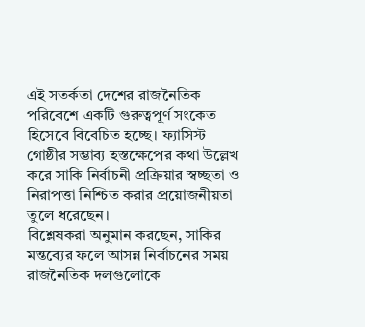এই সতর্কতা দেশের রাজনৈতিক পরিবেশে একটি গুরুত্বপূর্ণ সংকেত হিসেবে বিবেচিত হচ্ছে। ফ্যাসিস্ট গোষ্ঠীর সম্ভাব্য হস্তক্ষেপের কথা উল্লেখ করে সাকি নির্বাচনী প্রক্রিয়ার স্বচ্ছতা ও নিরাপত্তা নিশ্চিত করার প্রয়োজনীয়তা তুলে ধরেছেন।
বিশ্লেষকরা অনুমান করছেন, সাকির মন্তব্যের ফলে আসন্ন নির্বাচনের সময় রাজনৈতিক দলগুলোকে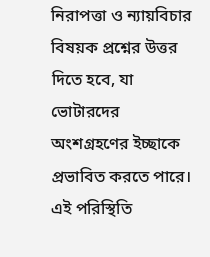নিরাপত্তা ও ন্যায়বিচার বিষয়ক প্রশ্নের উত্তর দিতে হবে, যা ভোটারদের অংশগ্রহণের ইচ্ছাকে প্রভাবিত করতে পারে। এই পরিস্থিতি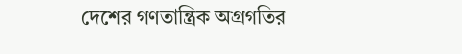দেশের গণতান্ত্রিক অগ্রগতির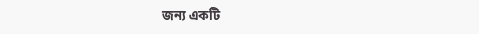জন্য একটি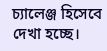চ্যালেঞ্জ হিসেবে দেখা হচ্ছে।